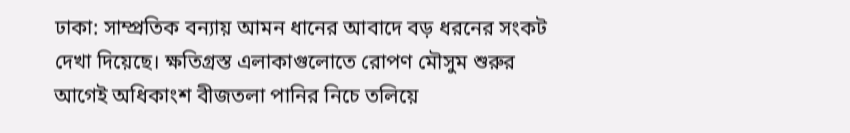ঢাকা: সাম্প্রতিক বন্যায় আমন ধানের আবাদে বড় ধরনের সংকট দেখা দিয়েছে। ক্ষতিগ্রস্ত এলাকাগুলোতে রোপণ মৌসুম শুরুর আগেই অধিকাংশ বীজতলা পানির নিচে তলিয়ে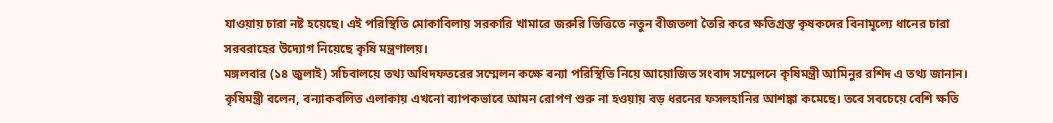যাওয়ায় চারা নষ্ট হয়েছে। এই পরিস্থিতি মোকাবিলায় সরকারি খামারে জরুরি ভিত্তিতে নতুন বীজতলা তৈরি করে ক্ষতিগ্রস্ত কৃষকদের বিনামূল্যে ধানের চারা সরবরাহের উদ্যোগ নিয়েছে কৃষি মন্ত্রণালয়।
মঙ্গলবার (১৪ জুলাই) সচিবালয়ে তথ্য অধিদফতরের সম্মেলন কক্ষে বন্যা পরিস্থিতি নিয়ে আয়োজিত সংবাদ সম্মেলনে কৃষিমন্ত্রী আমিনুর রশিদ এ তথ্য জানান।
কৃষিমন্ত্রী বলেন, বন্যাকবলিত এলাকায় এখনো ব্যাপকভাবে আমন রোপণ শুরু না হওয়ায় বড় ধরনের ফসলহানির আশঙ্কা কমেছে। তবে সবচেয়ে বেশি ক্ষতি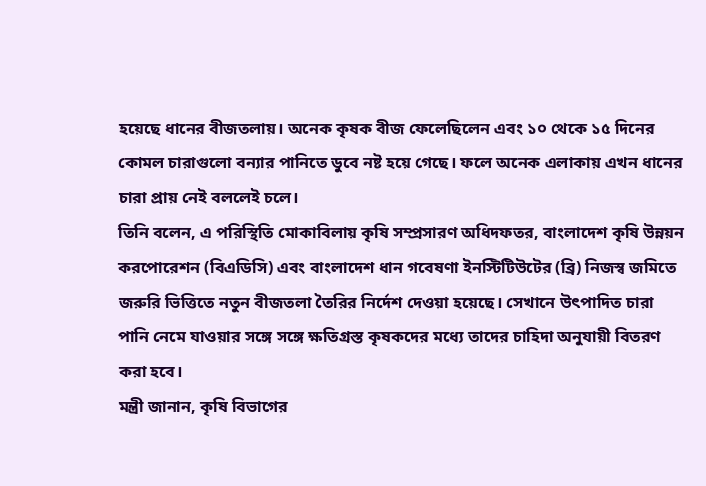হয়েছে ধানের বীজতলায়। অনেক কৃষক বীজ ফেলেছিলেন এবং ১০ থেকে ১৫ দিনের কোমল চারাগুলো বন্যার পানিতে ডুবে নষ্ট হয়ে গেছে। ফলে অনেক এলাকায় এখন ধানের চারা প্রায় নেই বললেই চলে।
তিনি বলেন, এ পরিস্থিতি মোকাবিলায় কৃষি সম্প্রসারণ অধিদফতর, বাংলাদেশ কৃষি উন্নয়ন করপোরেশন (বিএডিসি) এবং বাংলাদেশ ধান গবেষণা ইনস্টিটিউটের (ব্রি) নিজস্ব জমিতে জরুরি ভিত্তিতে নতুন বীজতলা তৈরির নির্দেশ দেওয়া হয়েছে। সেখানে উৎপাদিত চারা পানি নেমে যাওয়ার সঙ্গে সঙ্গে ক্ষতিগ্রস্ত কৃষকদের মধ্যে তাদের চাহিদা অনুযায়ী বিতরণ করা হবে।
মন্ত্রী জানান, কৃষি বিভাগের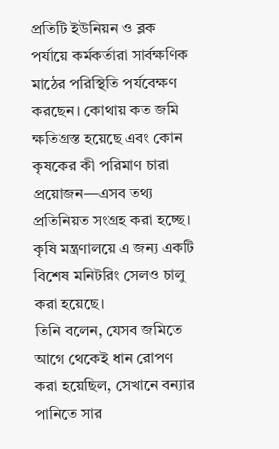প্রতিটি ইউনিয়ন ও ব্লক পর্যায়ে কর্মকর্তারা সার্বক্ষণিক মাঠের পরিস্থিতি পর্যবেক্ষণ করছেন। কোথায় কত জমি ক্ষতিগ্রস্ত হয়েছে এবং কোন কৃষকের কী পরিমাণ চারা প্রয়োজন—এসব তথ্য প্রতিনিয়ত সংগ্রহ করা হচ্ছে। কৃষি মন্ত্রণালয়ে এ জন্য একটি বিশেষ মনিটরিং সেলও চালু করা হয়েছে।
তিনি বলেন, যেসব জমিতে আগে থেকেই ধান রোপণ করা হয়েছিল, সেখানে বন্যার পানিতে সার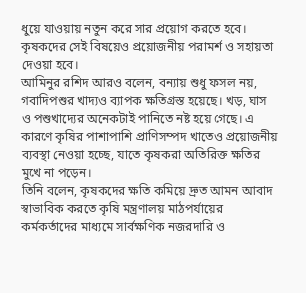ধুয়ে যাওয়ায় নতুন করে সার প্রয়োগ করতে হবে। কৃষকদের সেই বিষয়েও প্রয়োজনীয় পরামর্শ ও সহায়তা দেওয়া হবে।
আমিনুর রশিদ আরও বলেন, বন্যায় শুধু ফসল নয়, গবাদিপশুর খাদ্যও ব্যাপক ক্ষতিগ্রস্ত হয়েছে। খড়, ঘাস ও পশুখাদ্যের অনেকটাই পানিতে নষ্ট হয়ে গেছে। এ কারণে কৃষির পাশাপাশি প্রাণিসম্পদ খাতেও প্রয়োজনীয় ব্যবস্থা নেওয়া হচ্ছে, যাতে কৃষকরা অতিরিক্ত ক্ষতির মুখে না পড়েন।
তিনি বলেন, কৃষকদের ক্ষতি কমিয়ে দ্রুত আমন আবাদ স্বাভাবিক করতে কৃষি মন্ত্রণালয় মাঠপর্যায়ের কর্মকর্তাদের মাধ্যমে সার্বক্ষণিক নজরদারি ও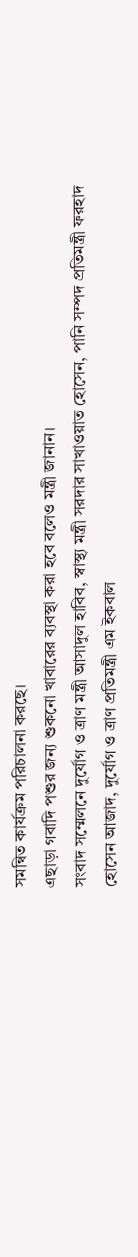সমন্বিত কার্যক্রম পরিচালনা করছে।
এছাড়া গবাদি পশুর জন্য শুকনো খাবারের ব্যবস্থা করা হবে বলেও মন্ত্রী জানান।
সংবাদ সম্মেলনে দুর্যোগ ও ত্রাণ মন্ত্রী আসাদুল হাবিব, স্বাস্থ্য মন্ত্রী সরদার সাখাওয়াত হোসেন, পানি সম্পদ প্রতিমন্ত্রী ফরহাদ হোসেন আজাদ, দুর্যোগ ও ত্রাণ প্রতিমন্ত্রী এম ইকবাল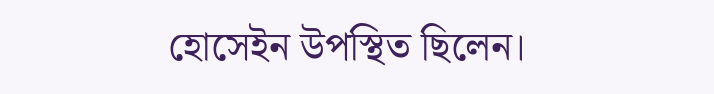হোসেইন উপস্থিত ছিলেন।